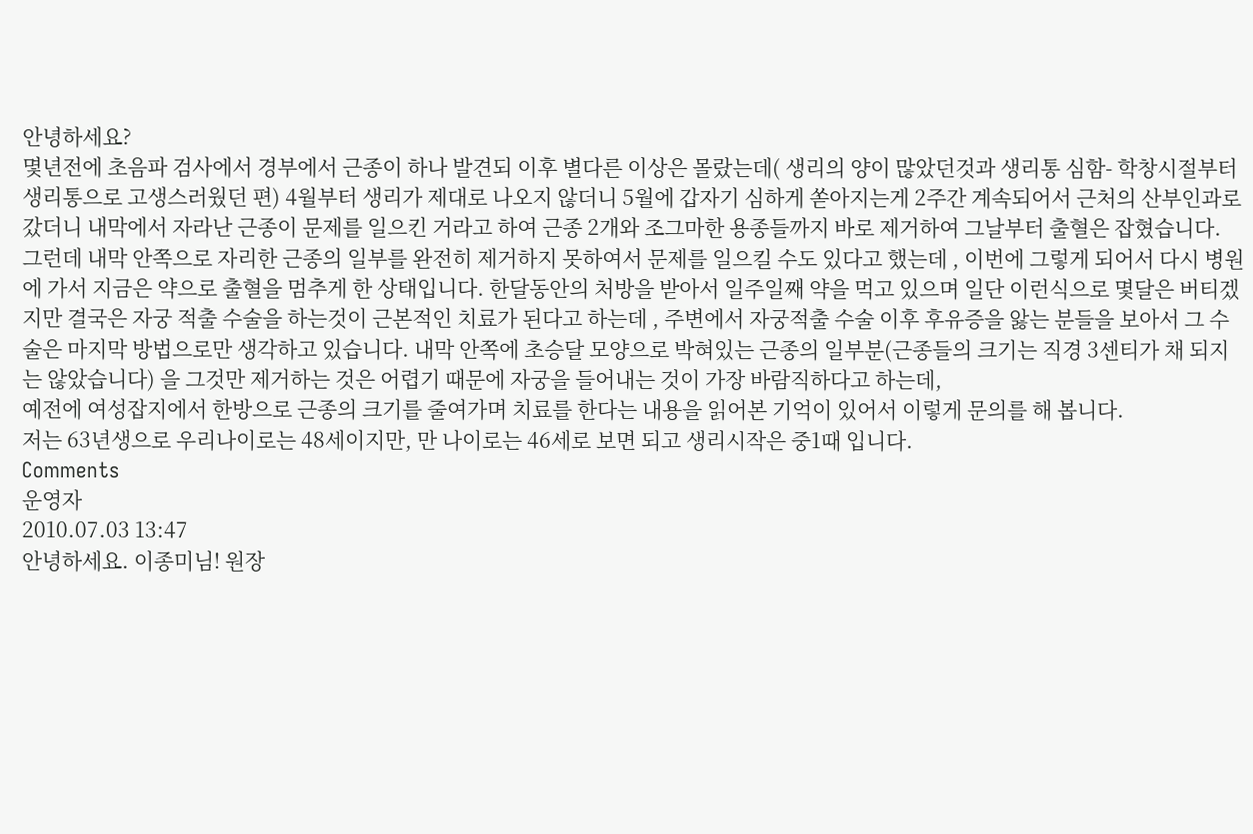안녕하세요?
몇년전에 초음파 검사에서 경부에서 근종이 하나 발견되 이후 별다른 이상은 몰랐는데( 생리의 양이 많았던것과 생리통 심함- 학창시절부터 생리통으로 고생스러웠던 편) 4월부터 생리가 제대로 나오지 않더니 5월에 갑자기 심하게 쏟아지는게 2주간 계속되어서 근처의 산부인과로 갔더니 내막에서 자라난 근종이 문제를 일으킨 거라고 하여 근종 2개와 조그마한 용종들까지 바로 제거하여 그날부터 출혈은 잡혔습니다.
그런데 내막 안쪽으로 자리한 근종의 일부를 완전히 제거하지 못하여서 문제를 일으킬 수도 있다고 했는데 , 이번에 그렇게 되어서 다시 병원에 가서 지금은 약으로 출혈을 멈추게 한 상태입니다. 한달동안의 처방을 받아서 일주일째 약을 먹고 있으며 일단 이런식으로 몇달은 버티겠지만 결국은 자궁 적출 수술을 하는것이 근본적인 치료가 된다고 하는데 , 주변에서 자궁적출 수술 이후 후유증을 앓는 분들을 보아서 그 수술은 마지막 방법으로만 생각하고 있습니다. 내막 안쪽에 초승달 모양으로 박혀있는 근종의 일부분(근종들의 크기는 직경 3센티가 채 되지는 않았습니다) 을 그것만 제거하는 것은 어렵기 때문에 자궁을 들어내는 것이 가장 바람직하다고 하는데,
예전에 여성잡지에서 한방으로 근종의 크기를 줄여가며 치료를 한다는 내용을 읽어본 기억이 있어서 이렇게 문의를 해 봅니다.
저는 63년생으로 우리나이로는 48세이지만, 만 나이로는 46세로 보면 되고 생리시작은 중1때 입니다.
Comments
운영자
2010.07.03 13:47
안녕하세요. 이종미님! 원장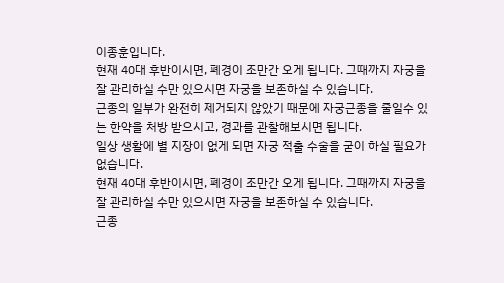이종훈입니다.
현재 40대 후반이시면, 폐경이 조만간 오게 됩니다. 그때까지 자궁을 잘 관리하실 수만 있으시면 자궁을 보존하실 수 있습니다.
근종의 일부가 완전히 제거되지 않았기 때문에 자궁근종을 줄일수 있는 한약을 처방 받으시고, 경과를 관찰해보시면 됩니다.
일상 생활에 별 지장이 없게 되면 자궁 적출 수술을 굳이 하실 필요가 없습니다.
현재 40대 후반이시면, 폐경이 조만간 오게 됩니다. 그때까지 자궁을 잘 관리하실 수만 있으시면 자궁을 보존하실 수 있습니다.
근종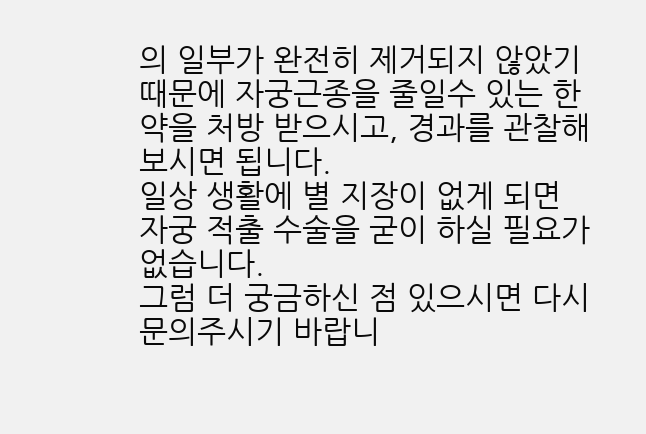의 일부가 완전히 제거되지 않았기 때문에 자궁근종을 줄일수 있는 한약을 처방 받으시고, 경과를 관찰해보시면 됩니다.
일상 생활에 별 지장이 없게 되면 자궁 적출 수술을 굳이 하실 필요가 없습니다.
그럼 더 궁금하신 점 있으시면 다시 문의주시기 바랍니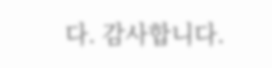다. 감사합니다.